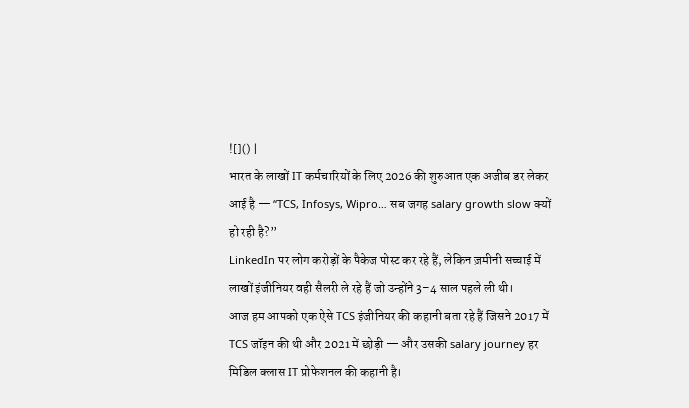![]() |
भारत के लाखों IT कर्मचारियों के लिए 2026 की शुरुआत एक अजीब डर लेकर आई है — “TCS, Infosys, Wipro… सब जगह salary growth slow क्यों हो रही है?”
LinkedIn पर लोग करोड़ों के पैकेज पोस्ट कर रहे हैं, लेकिन ज़मीनी सच्चाई में लाखों इंजीनियर वही सैलरी ले रहे हैं जो उन्होंने 3–4 साल पहले ली थी।
आज हम आपको एक ऐसे TCS इंजीनियर की कहानी बता रहे हैं जिसने 2017 में TCS जॉइन की थी और 2021 में छोड़ी — और उसकी salary journey हर मिडिल क्लास IT प्रोफेशनल की कहानी है।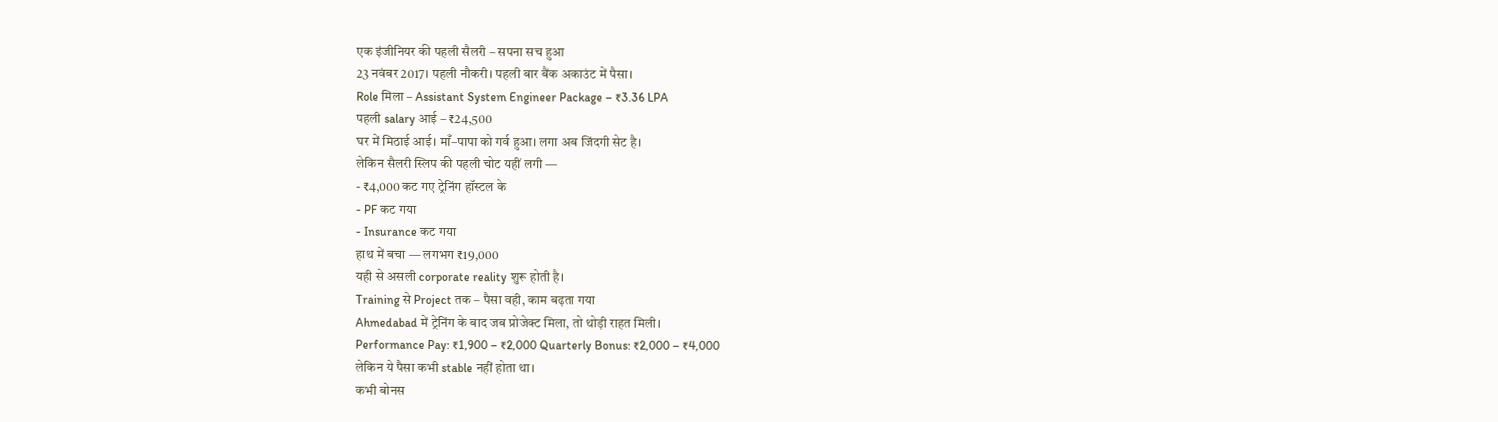एक इंजीनियर की पहली सैलरी – सपना सच हुआ
23 नवंबर 2017। पहली नौकरी। पहली बार बैंक अकाउंट में पैसा।
Role मिला – Assistant System Engineer Package – ₹3.36 LPA
पहली salary आई – ₹24,500
घर में मिठाई आई। माँ–पापा को गर्व हुआ। लगा अब जिंदगी सेट है।
लेकिन सैलरी स्लिप की पहली चोट यहीं लगी —
- ₹4,000 कट गए ट्रेनिंग हॉस्टल के
- PF कट गया
- Insurance कट गया
हाथ में बचा — लगभग ₹19,000
यही से असली corporate reality शुरू होती है।
Training से Project तक – पैसा वही, काम बढ़ता गया
Ahmedabad में ट्रेनिंग के बाद जब प्रोजेक्ट मिला, तो थोड़ी राहत मिली।
Performance Pay: ₹1,900 – ₹2,000 Quarterly Bonus: ₹2,000 – ₹4,000
लेकिन ये पैसा कभी stable नहीं होता था।
कभी बोनस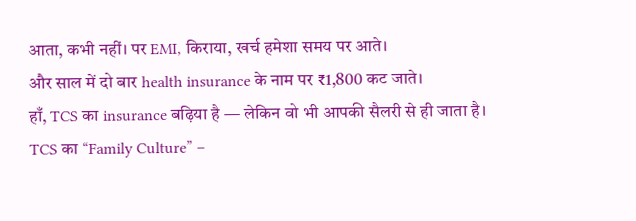आता, कभी नहीं। पर EMI, किराया, खर्च हमेशा समय पर आते।
और साल में दो बार health insurance के नाम पर ₹1,800 कट जाते।
हाँ, TCS का insurance बढ़िया है — लेकिन वो भी आपकी सैलरी से ही जाता है।
TCS का “Family Culture” –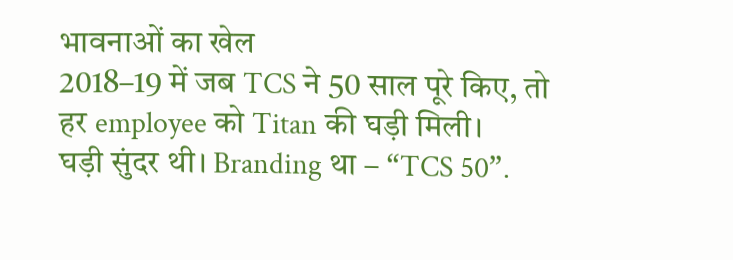भावनाओं का खेल
2018–19 में जब TCS ने 50 साल पूरे किए, तो हर employee को Titan की घड़ी मिली।
घड़ी सुंदर थी। Branding था – “TCS 50”.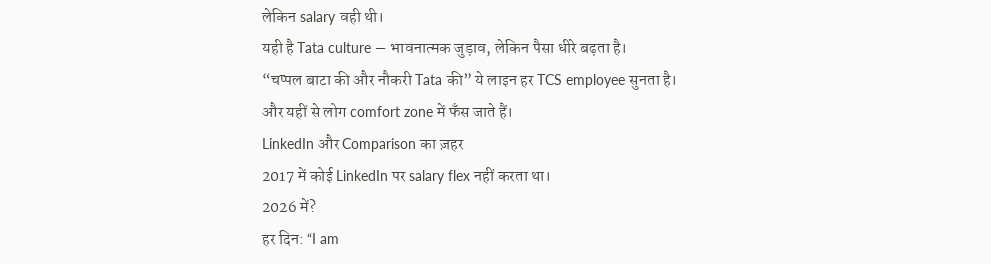लेकिन salary वही थी।
यही है Tata culture — भावनात्मक जुड़ाव, लेकिन पैसा धीरे बढ़ता है।
“चप्पल बाटा की और नौकरी Tata की” ये लाइन हर TCS employee सुनता है।
और यहीं से लोग comfort zone में फँस जाते हैं।
LinkedIn और Comparison का ज़हर
2017 में कोई LinkedIn पर salary flex नहीं करता था।
2026 में?
हर दिन: “I am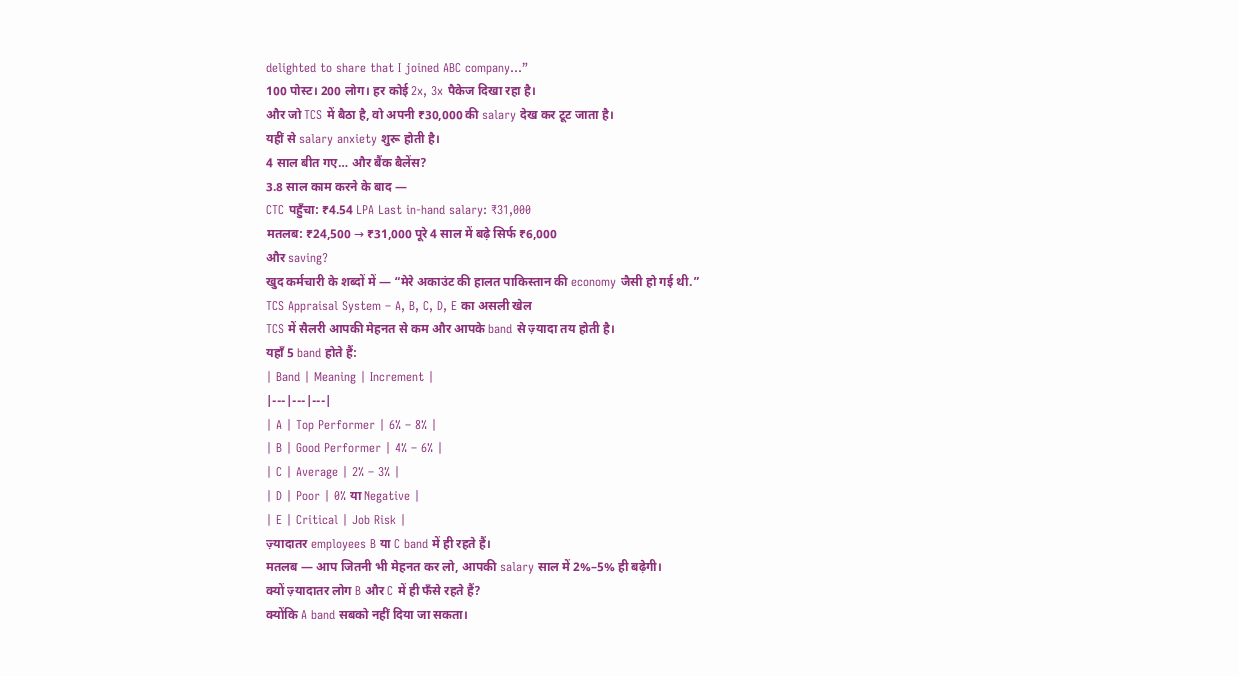delighted to share that I joined ABC company…”
100 पोस्ट। 200 लोग। हर कोई 2x, 3x पैकेज दिखा रहा है।
और जो TCS में बैठा है, वो अपनी ₹30,000 की salary देख कर टूट जाता है।
यहीं से salary anxiety शुरू होती है।
4 साल बीत गए… और बैंक बैलेंस?
3.8 साल काम करने के बाद —
CTC पहुँचा: ₹4.54 LPA Last in-hand salary: ₹31,000
मतलब: ₹24,500 → ₹31,000 पूरे 4 साल में बढ़े सिर्फ ₹6,000
और saving?
खुद कर्मचारी के शब्दों में — “मेरे अकाउंट की हालत पाकिस्तान की economy जैसी हो गई थी.”
TCS Appraisal System – A, B, C, D, E का असली खेल
TCS में सैलरी आपकी मेहनत से कम और आपके band से ज़्यादा तय होती है।
यहाँ 5 band होते हैं:
| Band | Meaning | Increment |
|---|---|---|
| A | Top Performer | 6% – 8% |
| B | Good Performer | 4% – 6% |
| C | Average | 2% – 3% |
| D | Poor | 0% या Negative |
| E | Critical | Job Risk |
ज़्यादातर employees B या C band में ही रहते हैं।
मतलब — आप जितनी भी मेहनत कर लो, आपकी salary साल में 2%–5% ही बढ़ेगी।
क्यों ज़्यादातर लोग B और C में ही फँसे रहते हैं?
क्योंकि A band सबको नहीं दिया जा सकता।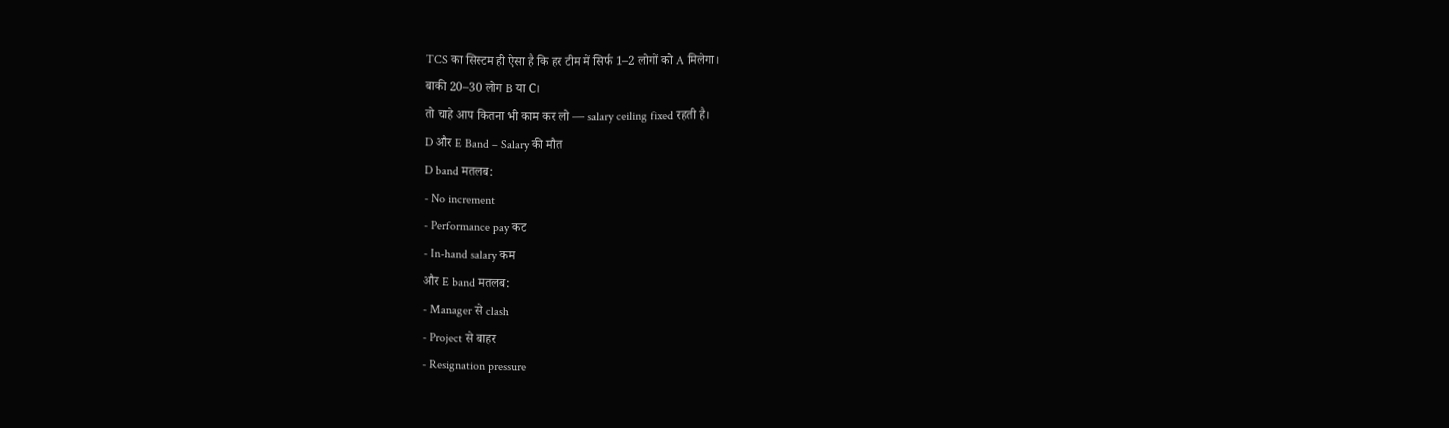TCS का सिस्टम ही ऐसा है कि हर टीम में सिर्फ 1–2 लोगों को A मिलेगा।
बाकी 20–30 लोग B या C।
तो चाहे आप कितना भी काम कर लो — salary ceiling fixed रहती है।
D और E Band – Salary की मौत
D band मतलब:
- No increment
- Performance pay कट
- In-hand salary कम
और E band मतलब:
- Manager से clash
- Project से बाहर
- Resignation pressure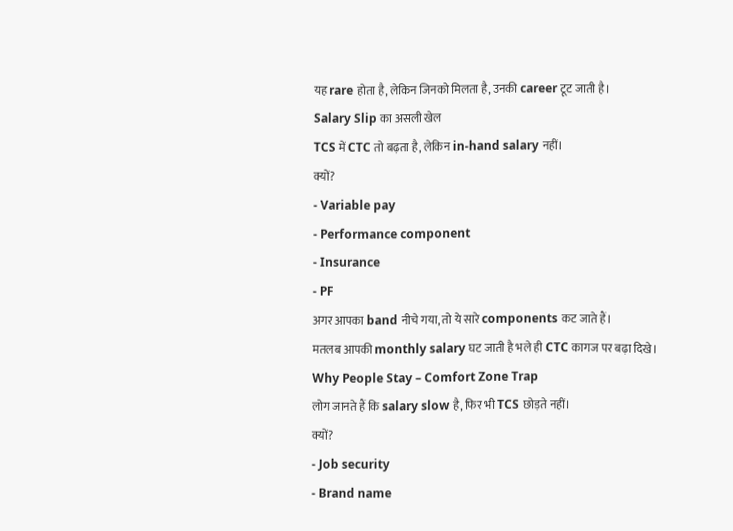यह rare होता है, लेकिन जिनको मिलता है, उनकी career टूट जाती है।
Salary Slip का असली खेल
TCS में CTC तो बढ़ता है, लेकिन in-hand salary नहीं।
क्यों?
- Variable pay
- Performance component
- Insurance
- PF
अगर आपका band नीचे गया, तो ये सारे components कट जाते हैं।
मतलब आपकी monthly salary घट जाती है भले ही CTC कागज पर बढ़ा दिखे।
Why People Stay – Comfort Zone Trap
लोग जानते हैं कि salary slow है, फिर भी TCS छोड़ते नहीं।
क्यों?
- Job security
- Brand name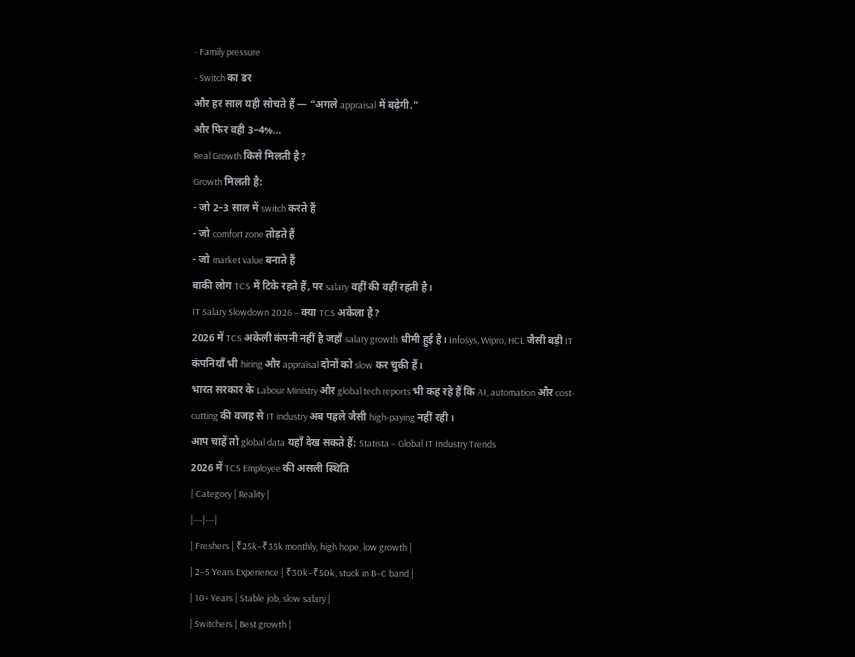- Family pressure
- Switch का डर
और हर साल यही सोचते हैं — “अगले appraisal में बढ़ेगी.”
और फिर वही 3–4%…
Real Growth किसे मिलती है?
Growth मिलती है:
- जो 2–3 साल में switch करते हैं
- जो comfort zone तोड़ते हैं
- जो market value बनाते हैं
बाकी लोग TCS में टिके रहते हैं, पर salary वहीं की वहीं रहती है।
IT Salary Slowdown 2026 – क्या TCS अकेला है?
2026 में TCS अकेली कंपनी नहीं है जहाँ salary growth धीमी हुई है। Infosys, Wipro, HCL जैसी बड़ी IT कंपनियाँ भी hiring और appraisal दोनों को slow कर चुकी हैं।
भारत सरकार के Labour Ministry और global tech reports भी कह रहे हैं कि AI, automation और cost-cutting की वजह से IT industry अब पहले जैसी high-paying नहीं रही।
आप चाहें तो global data यहाँ देख सकते हैं: Statista – Global IT Industry Trends
2026 में TCS Employee की असली स्थिति
| Category | Reality |
|---|---|
| Freshers | ₹25k–₹35k monthly, high hope, low growth |
| 2–5 Years Experience | ₹30k–₹50k, stuck in B–C band |
| 10+ Years | Stable job, slow salary |
| Switchers | Best growth |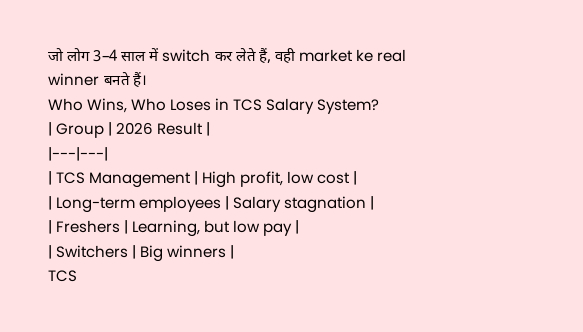जो लोग 3–4 साल में switch कर लेते हैं, वही market ke real winner बनते हैं।
Who Wins, Who Loses in TCS Salary System?
| Group | 2026 Result |
|---|---|
| TCS Management | High profit, low cost |
| Long-term employees | Salary stagnation |
| Freshers | Learning, but low pay |
| Switchers | Big winners |
TCS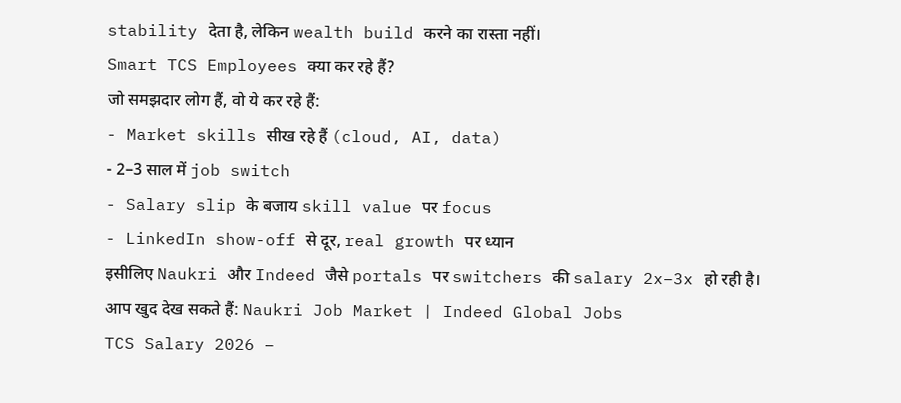stability देता है, लेकिन wealth build करने का रास्ता नहीं।
Smart TCS Employees क्या कर रहे हैं?
जो समझदार लोग हैं, वो ये कर रहे हैं:
- Market skills सीख रहे हैं (cloud, AI, data)
- 2–3 साल में job switch
- Salary slip के बजाय skill value पर focus
- LinkedIn show-off से दूर, real growth पर ध्यान
इसीलिए Naukri और Indeed जैसे portals पर switchers की salary 2x–3x हो रही है।
आप खुद देख सकते हैं: Naukri Job Market | Indeed Global Jobs
TCS Salary 2026 –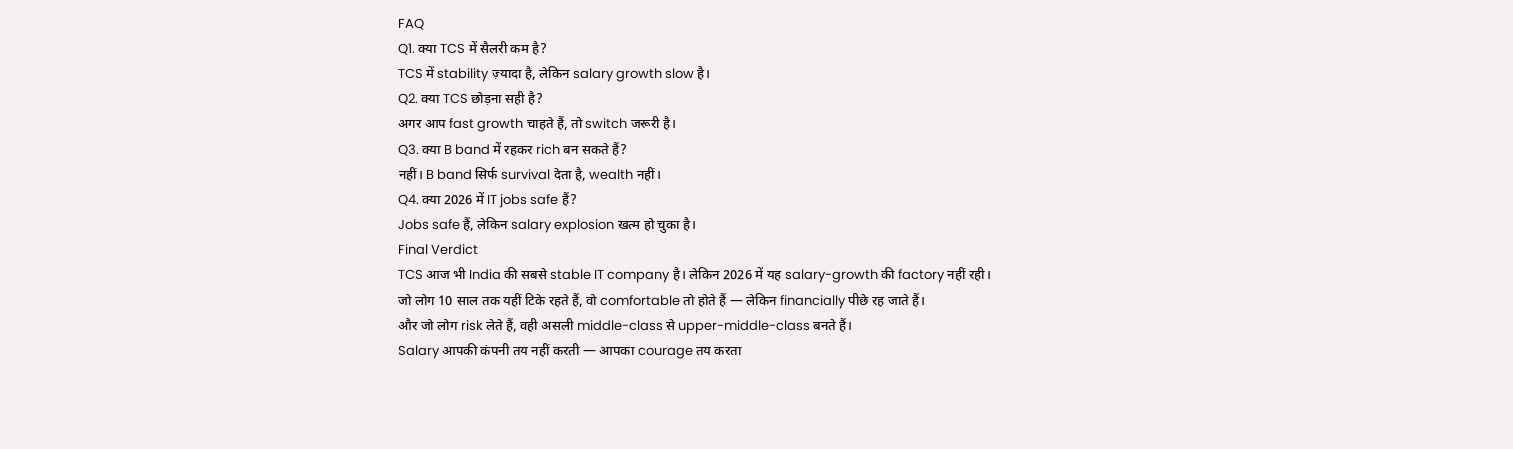FAQ
Q1. क्या TCS में सैलरी कम है?
TCS में stability ज़्यादा है, लेकिन salary growth slow है।
Q2. क्या TCS छोड़ना सही है?
अगर आप fast growth चाहते हैं, तो switch जरूरी है।
Q3. क्या B band में रहकर rich बन सकते हैं?
नहीं। B band सिर्फ survival देता है, wealth नहीं।
Q4. क्या 2026 में IT jobs safe हैं?
Jobs safe हैं, लेकिन salary explosion खत्म हो चुका है।
Final Verdict
TCS आज भी India की सबसे stable IT company है। लेकिन 2026 में यह salary-growth की factory नहीं रही।
जो लोग 10 साल तक यहीं टिके रहते हैं, वो comfortable तो होते हैं — लेकिन financially पीछे रह जाते हैं।
और जो लोग risk लेते हैं, वही असली middle-class से upper-middle-class बनते हैं।
Salary आपकी कंपनी तय नहीं करती — आपका courage तय करता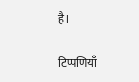है।

टिप्पणियाँ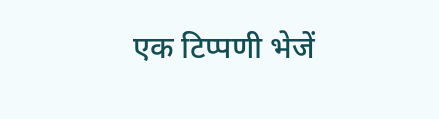एक टिप्पणी भेजें